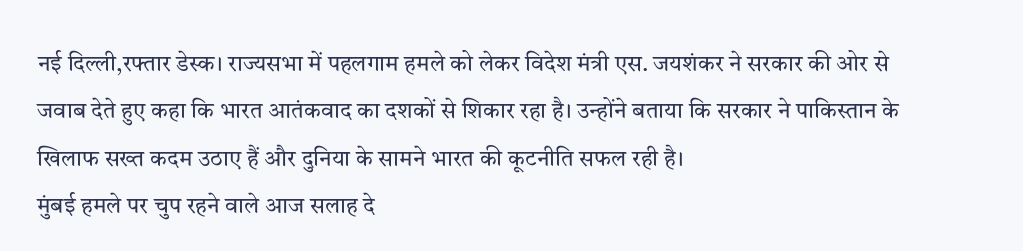नई दिल्ली,रफ्तार डेस्क। राज्यसभा में पहलगाम हमले को लेकर विदेश मंत्री एस. जयशंकर ने सरकार की ओर से जवाब देते हुए कहा कि भारत आतंकवाद का दशकों से शिकार रहा है। उन्होंने बताया कि सरकार ने पाकिस्तान के खिलाफ सख्त कदम उठाए हैं और दुनिया के सामने भारत की कूटनीति सफल रही है।
मुंबई हमले पर चुप रहने वाले आज सलाह दे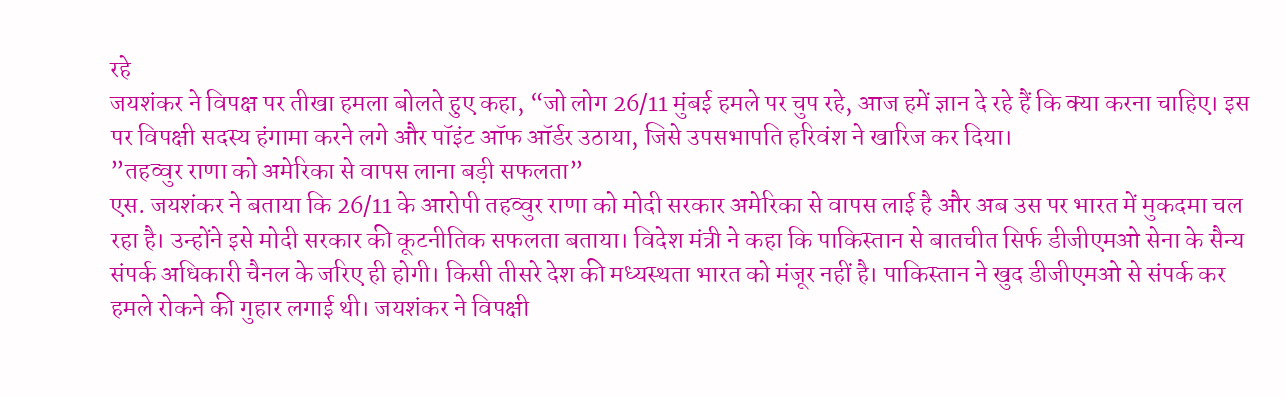रहे
जयशंकर ने विपक्ष पर तीखा हमला बोलते हुए कहा, “जो लोग 26/11 मुंबई हमले पर चुप रहे, आज हमें ज्ञान दे रहे हैं कि क्या करना चाहिए। इस पर विपक्षी सदस्य हंगामा करने लगे और पॉइंट ऑफ ऑर्डर उठाया, जिसे उपसभापति हरिवंश ने खारिज कर दिया।
”तहव्वुर राणा को अमेरिका से वापस लाना बड़ी सफलता”
एस. जयशंकर ने बताया कि 26/11 के आरोपी तहव्वुर राणा को मोदी सरकार अमेरिका से वापस लाई है और अब उस पर भारत में मुकदमा चल रहा है। उन्होंने इसे मोदी सरकार की कूटनीतिक सफलता बताया। विदेश मंत्री ने कहा कि पाकिस्तान से बातचीत सिर्फ डीजीएमओ सेना के सैन्य संपर्क अधिकारी चैनल के जरिए ही होगी। किसी तीसरे देश की मध्यस्थता भारत को मंजूर नहीं है। पाकिस्तान ने खुद डीजीएमओ से संपर्क कर हमले रोकने की गुहार लगाई थी। जयशंकर ने विपक्षी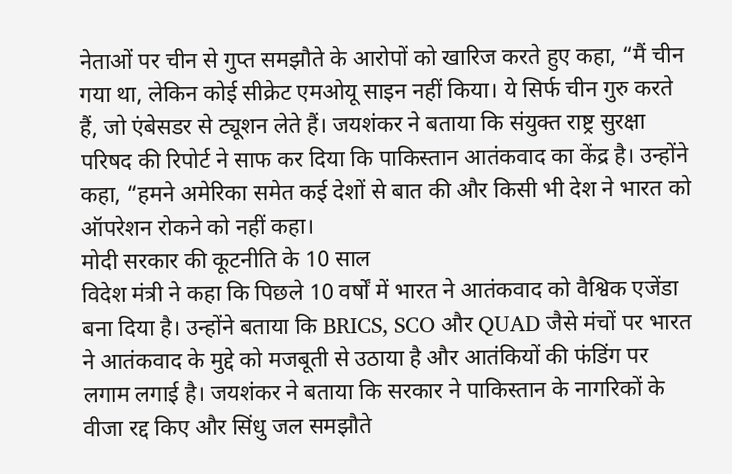नेताओं पर चीन से गुप्त समझौते के आरोपों को खारिज करते हुए कहा, “मैं चीन गया था, लेकिन कोई सीक्रेट एमओयू साइन नहीं किया। ये सिर्फ चीन गुरु करते हैं, जो एंबेसडर से ट्यूशन लेते हैं। जयशंकर ने बताया कि संयुक्त राष्ट्र सुरक्षा परिषद की रिपोर्ट ने साफ कर दिया कि पाकिस्तान आतंकवाद का केंद्र है। उन्होंने कहा, “हमने अमेरिका समेत कई देशों से बात की और किसी भी देश ने भारत को ऑपरेशन रोकने को नहीं कहा।
मोदी सरकार की कूटनीति के 10 साल
विदेश मंत्री ने कहा कि पिछले 10 वर्षों में भारत ने आतंकवाद को वैश्विक एजेंडा बना दिया है। उन्होंने बताया कि BRICS, SCO और QUAD जैसे मंचों पर भारत ने आतंकवाद के मुद्दे को मजबूती से उठाया है और आतंकियों की फंडिंग पर लगाम लगाई है। जयशंकर ने बताया कि सरकार ने पाकिस्तान के नागरिकों के वीजा रद्द किए और सिंधु जल समझौते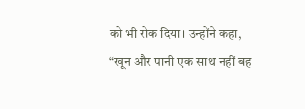को भी रोक दिया। उन्होंने कहा, “खून और पानी एक साथ नहीं बह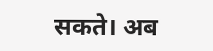सकते। अब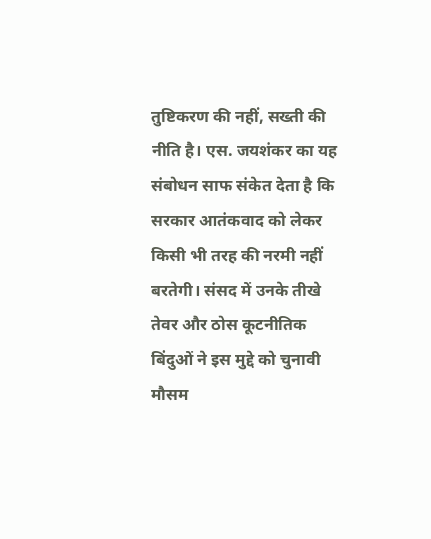तुष्टिकरण की नहीं, सख्ती की नीति है। एस. जयशंकर का यह संबोधन साफ संकेत देता है कि सरकार आतंकवाद को लेकर किसी भी तरह की नरमी नहीं बरतेगी। संसद में उनके तीखे तेवर और ठोस कूटनीतिक बिंदुओं ने इस मुद्दे को चुनावी मौसम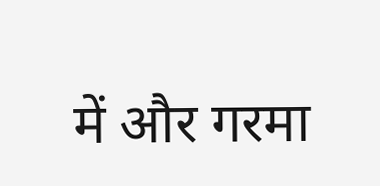में और गरमा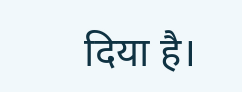दिया है।